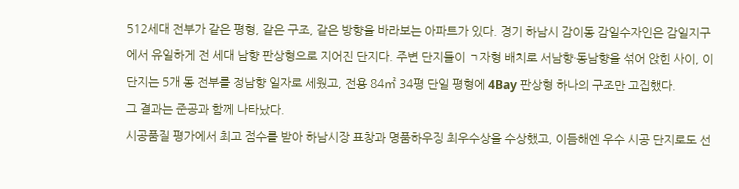512세대 전부가 같은 평형, 같은 구조, 같은 방향을 바라보는 아파트가 있다. 경기 하남시 감이동 감일수자인은 감일지구에서 유일하게 전 세대 남향 판상형으로 지어진 단지다. 주변 단지들이 ㄱ자형 배치로 서남향·동남향을 섞어 앉힌 사이, 이 단지는 5개 동 전부를 정남향 일자로 세웠고, 전용 84㎡ 34평 단일 평형에 4Bay 판상형 하나의 구조만 고집했다.
그 결과는 준공과 함께 나타났다.
시공품질 평가에서 최고 점수를 받아 하남시장 표창과 명품하우징 최우수상을 수상했고, 이듬해엔 우수 시공 단지로도 선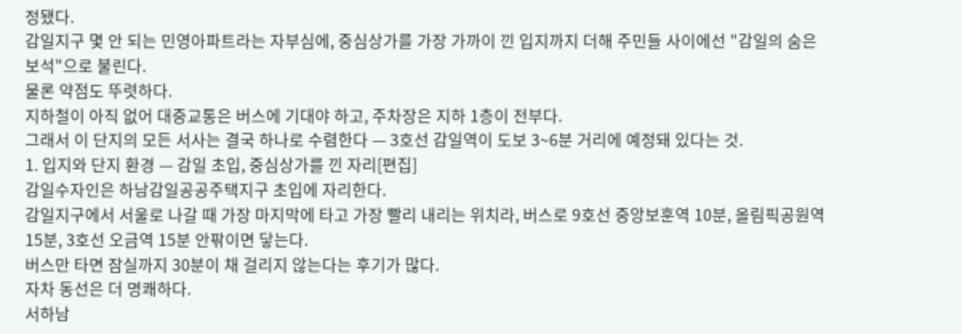정됐다.
감일지구 몇 안 되는 민영아파트라는 자부심에, 중심상가를 가장 가까이 낀 입지까지 더해 주민들 사이에선 "감일의 숨은 보석"으로 불린다.
물론 약점도 뚜렷하다.
지하철이 아직 없어 대중교통은 버스에 기대야 하고, 주차장은 지하 1층이 전부다.
그래서 이 단지의 모든 서사는 결국 하나로 수렴한다 — 3호선 감일역이 도보 3~6분 거리에 예정돼 있다는 것.
1. 입지와 단지 환경 — 감일 초입, 중심상가를 낀 자리[편집]
감일수자인은 하남감일공공주택지구 초입에 자리한다.
감일지구에서 서울로 나갈 때 가장 마지막에 타고 가장 빨리 내리는 위치라, 버스로 9호선 중앙보훈역 10분, 올림픽공원역 15분, 3호선 오금역 15분 안팎이면 닿는다.
버스만 타면 잠실까지 30분이 채 걸리지 않는다는 후기가 많다.
자차 동선은 더 명쾌하다.
서하남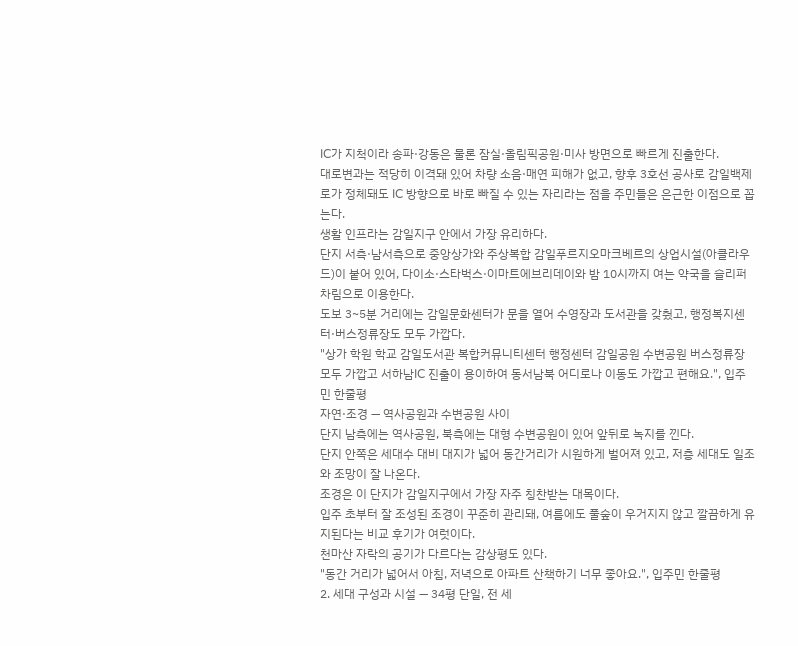IC가 지척이라 송파·강동은 물론 잠실·올림픽공원·미사 방면으로 빠르게 진출한다.
대로변과는 적당히 이격돼 있어 차량 소음·매연 피해가 없고, 향후 3호선 공사로 감일백제로가 정체돼도 IC 방향으로 바로 빠질 수 있는 자리라는 점을 주민들은 은근한 이점으로 꼽는다.
생활 인프라는 감일지구 안에서 가장 유리하다.
단지 서측·남서측으로 중앙상가와 주상복합 감일푸르지오마크베르의 상업시설(아클라우드)이 붙어 있어, 다이소·스타벅스·이마트에브리데이와 밤 10시까지 여는 약국을 슬리퍼 차림으로 이용한다.
도보 3~5분 거리에는 감일문화센터가 문을 열어 수영장과 도서관을 갖췄고, 행정복지센터·버스정류장도 모두 가깝다.
"상가 학원 학교 감일도서관 복합커뮤니티센터 행정센터 감일공원 수변공원 버스정류장 모두 가깝고 서하남IC 진출이 용이하여 동서남북 어디로나 이동도 가깝고 편해요.", 입주민 한줄평
자연·조경 — 역사공원과 수변공원 사이
단지 남측에는 역사공원, 북측에는 대형 수변공원이 있어 앞뒤로 녹지를 낀다.
단지 안쪽은 세대수 대비 대지가 넓어 동간거리가 시원하게 벌어져 있고, 저층 세대도 일조와 조망이 잘 나온다.
조경은 이 단지가 감일지구에서 가장 자주 칭찬받는 대목이다.
입주 초부터 잘 조성된 조경이 꾸준히 관리돼, 여름에도 풀숲이 우거지지 않고 깔끔하게 유지된다는 비교 후기가 여럿이다.
천마산 자락의 공기가 다르다는 감상평도 있다.
"동간 거리가 넓어서 아침, 저녁으로 아파트 산책하기 너무 좋아요.", 입주민 한줄평
2. 세대 구성과 시설 — 34평 단일, 전 세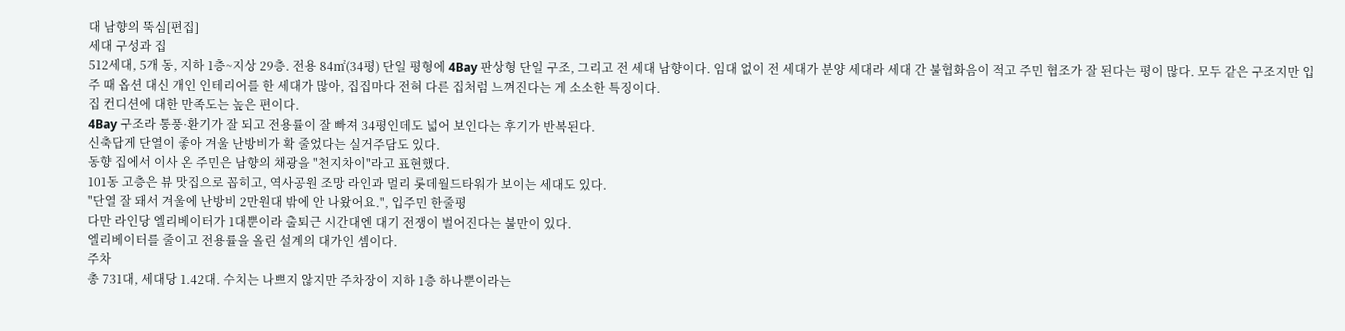대 남향의 뚝심[편집]
세대 구성과 집
512세대, 5개 동, 지하 1층~지상 29층. 전용 84㎡(34평) 단일 평형에 4Bay 판상형 단일 구조, 그리고 전 세대 남향이다. 임대 없이 전 세대가 분양 세대라 세대 간 불협화음이 적고 주민 협조가 잘 된다는 평이 많다. 모두 같은 구조지만 입주 때 옵션 대신 개인 인테리어를 한 세대가 많아, 집집마다 전혀 다른 집처럼 느껴진다는 게 소소한 특징이다.
집 컨디션에 대한 만족도는 높은 편이다.
4Bay 구조라 통풍·환기가 잘 되고 전용률이 잘 빠져 34평인데도 넓어 보인다는 후기가 반복된다.
신축답게 단열이 좋아 겨울 난방비가 확 줄었다는 실거주담도 있다.
동향 집에서 이사 온 주민은 남향의 채광을 "천지차이"라고 표현했다.
101동 고층은 뷰 맛집으로 꼽히고, 역사공원 조망 라인과 멀리 롯데월드타워가 보이는 세대도 있다.
"단열 잘 돼서 겨울에 난방비 2만원대 밖에 안 나왔어요.", 입주민 한줄평
다만 라인당 엘리베이터가 1대뿐이라 출퇴근 시간대엔 대기 전쟁이 벌어진다는 불만이 있다.
엘리베이터를 줄이고 전용률을 올린 설계의 대가인 셈이다.
주차
총 731대, 세대당 1.42대. 수치는 나쁘지 않지만 주차장이 지하 1층 하나뿐이라는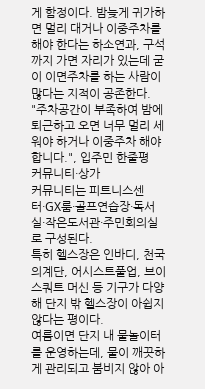게 함정이다. 밤늦게 귀가하면 멀리 대거나 이중주차를 해야 한다는 하소연과, 구석까지 가면 자리가 있는데 굳이 이면주차를 하는 사람이 많다는 지적이 공존한다.
"주차공간이 부족하여 밤에 퇴근하고 오면 너무 멀리 세워야 하거나 이중주차 해야 합니다.", 입주민 한줄평
커뮤니티·상가
커뮤니티는 피트니스센터·GX룸·골프연습장·독서실·작은도서관·주민회의실로 구성된다.
특히 헬스장은 인바디, 천국의계단, 어시스트풀업, 브이스쿼트 머신 등 기구가 다양해 단지 밖 헬스장이 아쉽지 않다는 평이다.
여름이면 단지 내 물놀이터를 운영하는데, 물이 깨끗하게 관리되고 붐비지 않아 아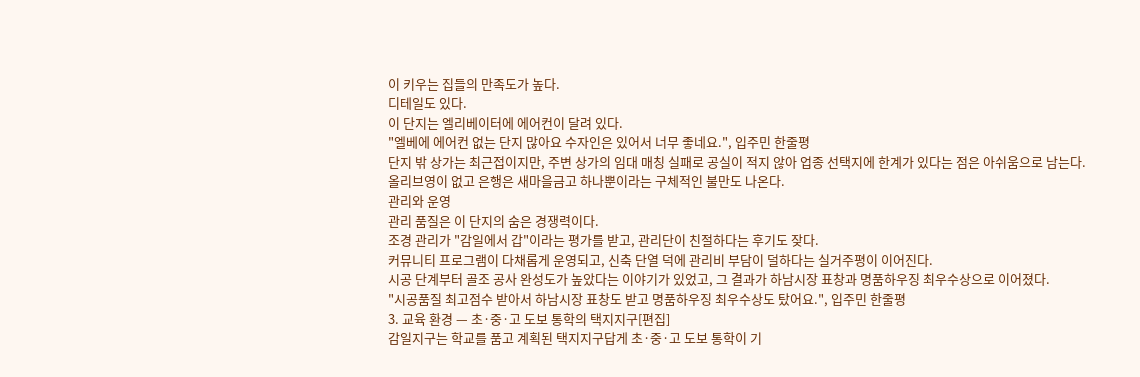이 키우는 집들의 만족도가 높다.
디테일도 있다.
이 단지는 엘리베이터에 에어컨이 달려 있다.
"엘베에 에어컨 없는 단지 많아요 수자인은 있어서 너무 좋네요.", 입주민 한줄평
단지 밖 상가는 최근접이지만, 주변 상가의 임대 매칭 실패로 공실이 적지 않아 업종 선택지에 한계가 있다는 점은 아쉬움으로 남는다.
올리브영이 없고 은행은 새마을금고 하나뿐이라는 구체적인 불만도 나온다.
관리와 운영
관리 품질은 이 단지의 숨은 경쟁력이다.
조경 관리가 "감일에서 갑"이라는 평가를 받고, 관리단이 친절하다는 후기도 잦다.
커뮤니티 프로그램이 다채롭게 운영되고, 신축 단열 덕에 관리비 부담이 덜하다는 실거주평이 이어진다.
시공 단계부터 골조 공사 완성도가 높았다는 이야기가 있었고, 그 결과가 하남시장 표창과 명품하우징 최우수상으로 이어졌다.
"시공품질 최고점수 받아서 하남시장 표창도 받고 명품하우징 최우수상도 탔어요.", 입주민 한줄평
3. 교육 환경 — 초·중·고 도보 통학의 택지지구[편집]
감일지구는 학교를 품고 계획된 택지지구답게 초·중·고 도보 통학이 기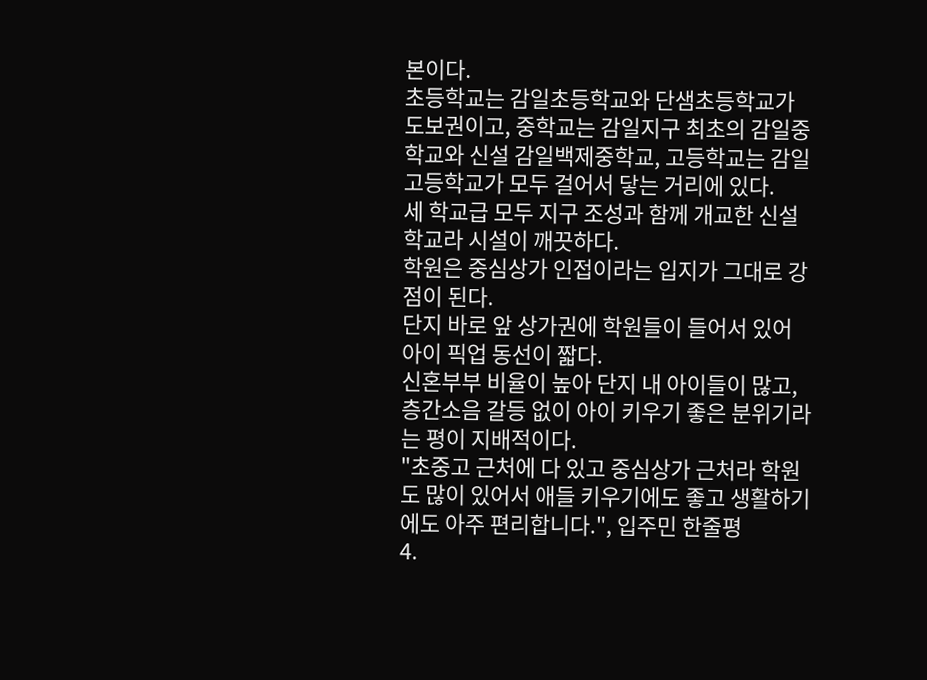본이다.
초등학교는 감일초등학교와 단샘초등학교가 도보권이고, 중학교는 감일지구 최초의 감일중학교와 신설 감일백제중학교, 고등학교는 감일고등학교가 모두 걸어서 닿는 거리에 있다.
세 학교급 모두 지구 조성과 함께 개교한 신설 학교라 시설이 깨끗하다.
학원은 중심상가 인접이라는 입지가 그대로 강점이 된다.
단지 바로 앞 상가권에 학원들이 들어서 있어 아이 픽업 동선이 짧다.
신혼부부 비율이 높아 단지 내 아이들이 많고, 층간소음 갈등 없이 아이 키우기 좋은 분위기라는 평이 지배적이다.
"초중고 근처에 다 있고 중심상가 근처라 학원도 많이 있어서 애들 키우기에도 좋고 생활하기에도 아주 편리합니다.", 입주민 한줄평
4.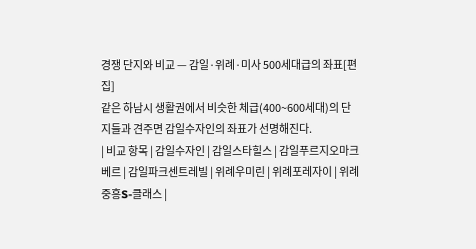경쟁 단지와 비교 — 감일·위례·미사 500세대급의 좌표[편집]
같은 하남시 생활권에서 비슷한 체급(400~600세대)의 단지들과 견주면 감일수자인의 좌표가 선명해진다.
| 비교 항목 | 감일수자인 | 감일스타힐스 | 감일푸르지오마크베르 | 감일파크센트레빌 | 위례우미린 | 위례포레자이 | 위례중흥S-클래스 |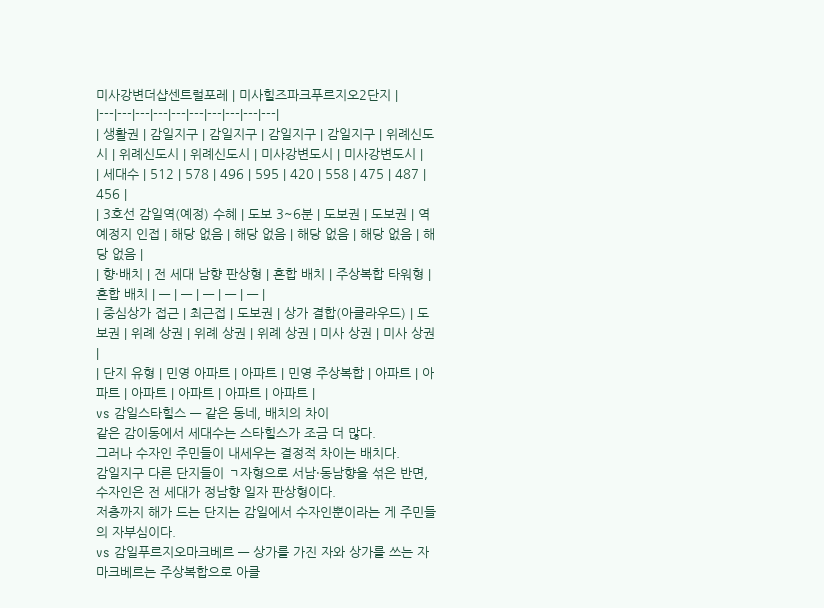미사강변더샵센트럴포레 | 미사힐즈파크푸르지오2단지 |
|---|---|---|---|---|---|---|---|---|---|
| 생활권 | 감일지구 | 감일지구 | 감일지구 | 감일지구 | 위례신도시 | 위례신도시 | 위례신도시 | 미사강변도시 | 미사강변도시 |
| 세대수 | 512 | 578 | 496 | 595 | 420 | 558 | 475 | 487 | 456 |
| 3호선 감일역(예정) 수혜 | 도보 3~6분 | 도보권 | 도보권 | 역 예정지 인접 | 해당 없음 | 해당 없음 | 해당 없음 | 해당 없음 | 해당 없음 |
| 향·배치 | 전 세대 남향 판상형 | 혼합 배치 | 주상복합 타워형 | 혼합 배치 | — | — | — | — | — |
| 중심상가 접근 | 최근접 | 도보권 | 상가 결합(아클라우드) | 도보권 | 위례 상권 | 위례 상권 | 위례 상권 | 미사 상권 | 미사 상권 |
| 단지 유형 | 민영 아파트 | 아파트 | 민영 주상복합 | 아파트 | 아파트 | 아파트 | 아파트 | 아파트 | 아파트 |
vs 감일스타힐스 — 같은 동네, 배치의 차이
같은 감이동에서 세대수는 스타힐스가 조금 더 많다.
그러나 수자인 주민들이 내세우는 결정적 차이는 배치다.
감일지구 다른 단지들이 ㄱ자형으로 서남·동남향을 섞은 반면, 수자인은 전 세대가 정남향 일자 판상형이다.
저층까지 해가 드는 단지는 감일에서 수자인뿐이라는 게 주민들의 자부심이다.
vs 감일푸르지오마크베르 — 상가를 가진 자와 상가를 쓰는 자
마크베르는 주상복합으로 아클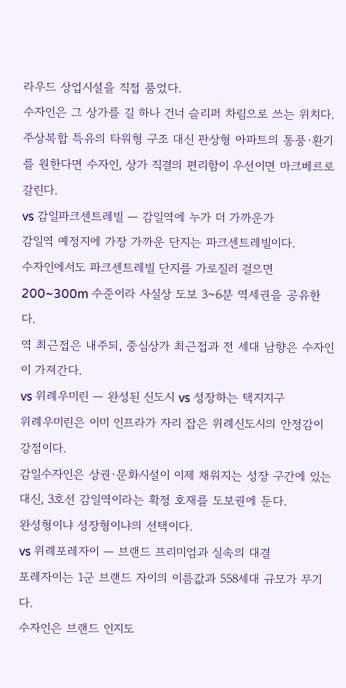라우드 상업시설을 직접 품었다.
수자인은 그 상가를 길 하나 건너 슬리퍼 차림으로 쓰는 위치다.
주상복합 특유의 타워형 구조 대신 판상형 아파트의 통풍·환기를 원한다면 수자인, 상가 직결의 편리함이 우선이면 마크베르로 갈린다.
vs 감일파크센트레빌 — 감일역에 누가 더 가까운가
감일역 예정지에 가장 가까운 단지는 파크센트레빌이다.
수자인에서도 파크센트레빌 단지를 가로질러 걸으면 200~300m 수준이라 사실상 도보 3~6분 역세권을 공유한다.
역 최근접은 내주되, 중심상가 최근접과 전 세대 남향은 수자인이 가져간다.
vs 위례우미린 — 완성된 신도시 vs 성장하는 택지지구
위례우미린은 이미 인프라가 자리 잡은 위례신도시의 안정감이 강점이다.
감일수자인은 상권·문화시설이 이제 채워지는 성장 구간에 있는 대신, 3호선 감일역이라는 확정 호재를 도보권에 둔다.
완성형이냐 성장형이냐의 선택이다.
vs 위례포레자이 — 브랜드 프리미엄과 실속의 대결
포레자이는 1군 브랜드 자이의 이름값과 558세대 규모가 무기다.
수자인은 브랜드 인지도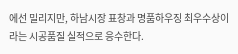에선 밀리지만, 하남시장 표창과 명품하우징 최우수상이라는 시공품질 실적으로 응수한다.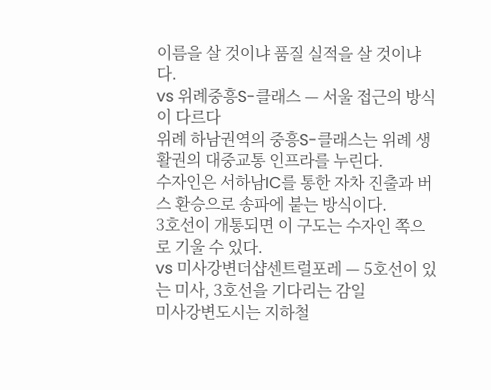이름을 살 것이냐 품질 실적을 살 것이냐다.
vs 위례중흥S-클래스 — 서울 접근의 방식이 다르다
위례 하남권역의 중흥S-클래스는 위례 생활권의 대중교통 인프라를 누린다.
수자인은 서하남IC를 통한 자차 진출과 버스 환승으로 송파에 붙는 방식이다.
3호선이 개통되면 이 구도는 수자인 쪽으로 기울 수 있다.
vs 미사강변더샵센트럴포레 — 5호선이 있는 미사, 3호선을 기다리는 감일
미사강변도시는 지하철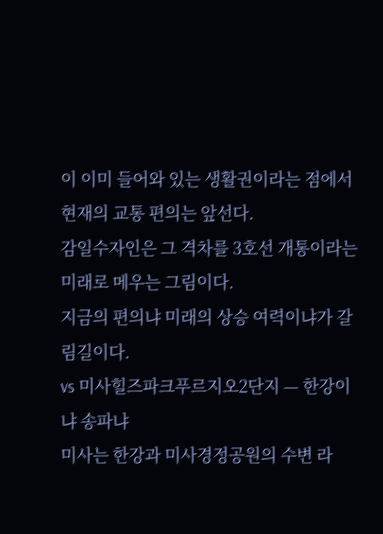이 이미 들어와 있는 생활권이라는 점에서 현재의 교통 편의는 앞선다.
감일수자인은 그 격차를 3호선 개통이라는 미래로 메우는 그림이다.
지금의 편의냐 미래의 상승 여력이냐가 갈림길이다.
vs 미사힐즈파크푸르지오2단지 — 한강이냐 송파냐
미사는 한강과 미사경정공원의 수변 라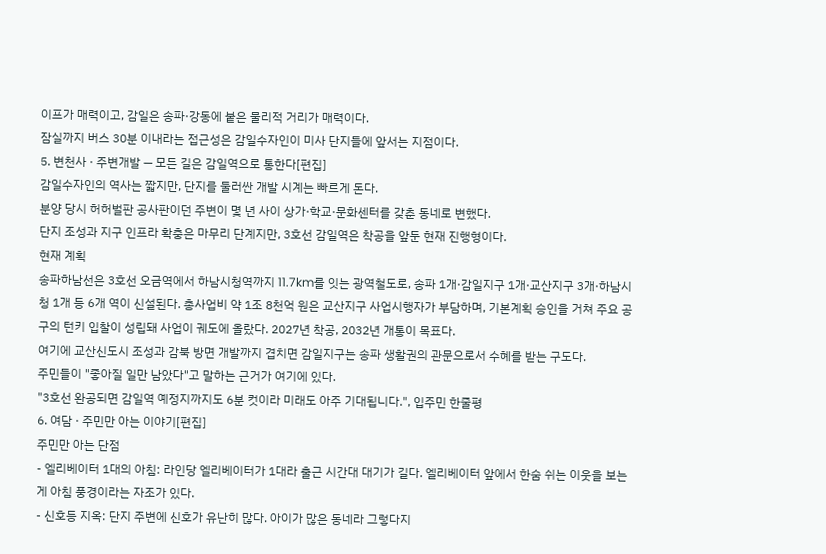이프가 매력이고, 감일은 송파·강동에 붙은 물리적 거리가 매력이다.
잠실까지 버스 30분 이내라는 접근성은 감일수자인이 미사 단지들에 앞서는 지점이다.
5. 변천사 · 주변개발 — 모든 길은 감일역으로 통한다[편집]
감일수자인의 역사는 짧지만, 단지를 둘러싼 개발 시계는 빠르게 돈다.
분양 당시 허허벌판 공사판이던 주변이 몇 년 사이 상가·학교·문화센터를 갖춘 동네로 변했다.
단지 조성과 지구 인프라 확충은 마무리 단계지만, 3호선 감일역은 착공을 앞둔 현재 진행형이다.
현재 계획
송파하남선은 3호선 오금역에서 하남시청역까지 11.7km를 잇는 광역철도로, 송파 1개·감일지구 1개·교산지구 3개·하남시청 1개 등 6개 역이 신설된다. 총사업비 약 1조 8천억 원은 교산지구 사업시행자가 부담하며, 기본계획 승인을 거쳐 주요 공구의 턴키 입찰이 성립돼 사업이 궤도에 올랐다. 2027년 착공, 2032년 개통이 목표다.
여기에 교산신도시 조성과 감북 방면 개발까지 겹치면 감일지구는 송파 생활권의 관문으로서 수혜를 받는 구도다.
주민들이 "좋아질 일만 남았다"고 말하는 근거가 여기에 있다.
"3호선 완공되면 감일역 예정지까지도 6분 컷이라 미래도 아주 기대됩니다.", 입주민 한줄평
6. 여담 · 주민만 아는 이야기[편집]
주민만 아는 단점
- 엘리베이터 1대의 아침: 라인당 엘리베이터가 1대라 출근 시간대 대기가 길다. 엘리베이터 앞에서 한숨 쉬는 이웃을 보는 게 아침 풍경이라는 자조가 있다.
- 신호등 지옥: 단지 주변에 신호가 유난히 많다. 아이가 많은 동네라 그렇다지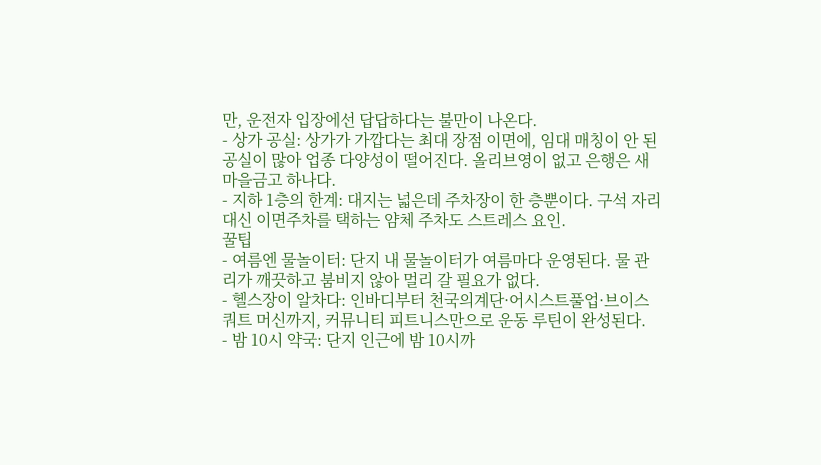만, 운전자 입장에선 답답하다는 불만이 나온다.
- 상가 공실: 상가가 가깝다는 최대 장점 이면에, 임대 매칭이 안 된 공실이 많아 업종 다양성이 떨어진다. 올리브영이 없고 은행은 새마을금고 하나다.
- 지하 1층의 한계: 대지는 넓은데 주차장이 한 층뿐이다. 구석 자리 대신 이면주차를 택하는 얌체 주차도 스트레스 요인.
꿀팁
- 여름엔 물놀이터: 단지 내 물놀이터가 여름마다 운영된다. 물 관리가 깨끗하고 붐비지 않아 멀리 갈 필요가 없다.
- 헬스장이 알차다: 인바디부터 천국의계단·어시스트풀업·브이스쿼트 머신까지, 커뮤니티 피트니스만으로 운동 루틴이 완성된다.
- 밤 10시 약국: 단지 인근에 밤 10시까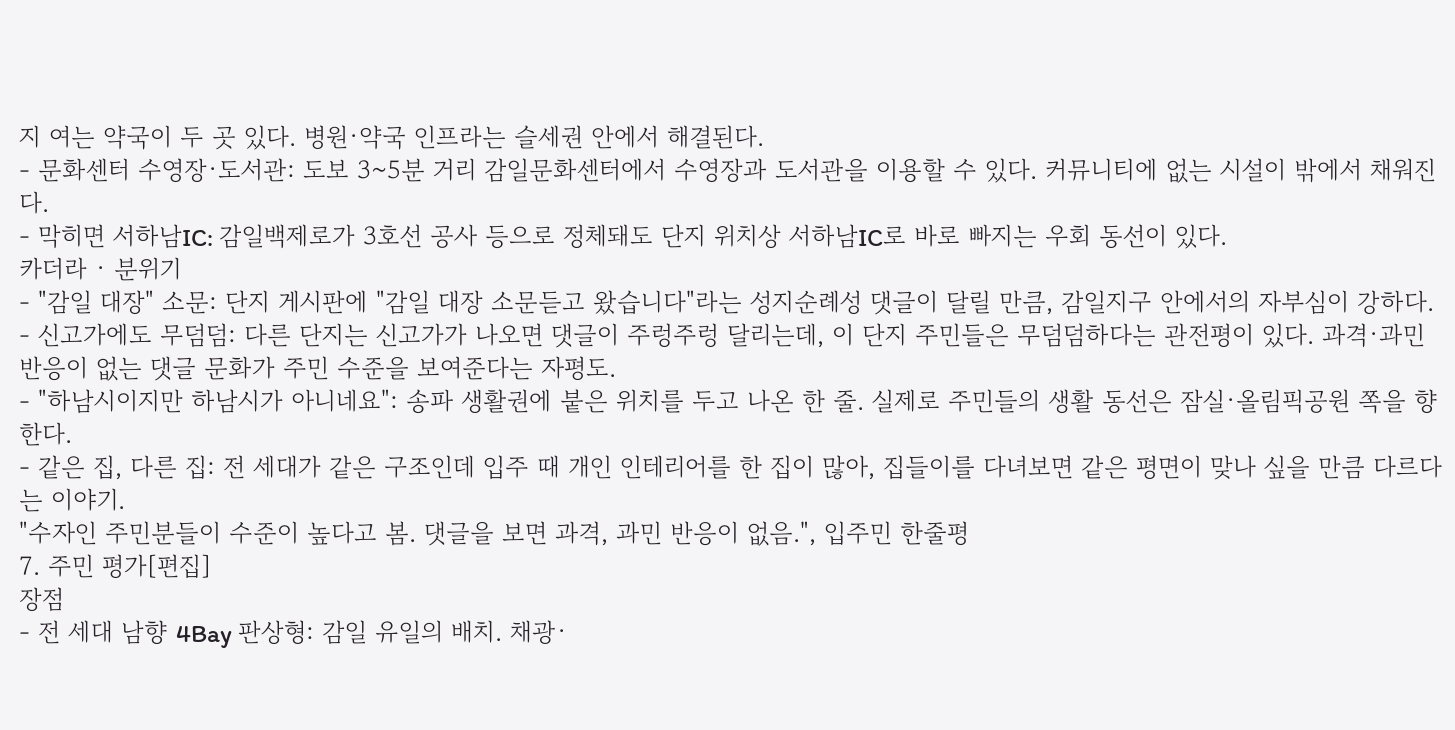지 여는 약국이 두 곳 있다. 병원·약국 인프라는 슬세권 안에서 해결된다.
- 문화센터 수영장·도서관: 도보 3~5분 거리 감일문화센터에서 수영장과 도서관을 이용할 수 있다. 커뮤니티에 없는 시설이 밖에서 채워진다.
- 막히면 서하남IC: 감일백제로가 3호선 공사 등으로 정체돼도 단지 위치상 서하남IC로 바로 빠지는 우회 동선이 있다.
카더라 · 분위기
- "감일 대장" 소문: 단지 게시판에 "감일 대장 소문듣고 왔습니다"라는 성지순례성 댓글이 달릴 만큼, 감일지구 안에서의 자부심이 강하다.
- 신고가에도 무덤덤: 다른 단지는 신고가가 나오면 댓글이 주렁주렁 달리는데, 이 단지 주민들은 무덤덤하다는 관전평이 있다. 과격·과민 반응이 없는 댓글 문화가 주민 수준을 보여준다는 자평도.
- "하남시이지만 하남시가 아니네요": 송파 생활권에 붙은 위치를 두고 나온 한 줄. 실제로 주민들의 생활 동선은 잠실·올림픽공원 쪽을 향한다.
- 같은 집, 다른 집: 전 세대가 같은 구조인데 입주 때 개인 인테리어를 한 집이 많아, 집들이를 다녀보면 같은 평면이 맞나 싶을 만큼 다르다는 이야기.
"수자인 주민분들이 수준이 높다고 봄. 댓글을 보면 과격, 과민 반응이 없음.", 입주민 한줄평
7. 주민 평가[편집]
장점
- 전 세대 남향 4Bay 판상형: 감일 유일의 배치. 채광·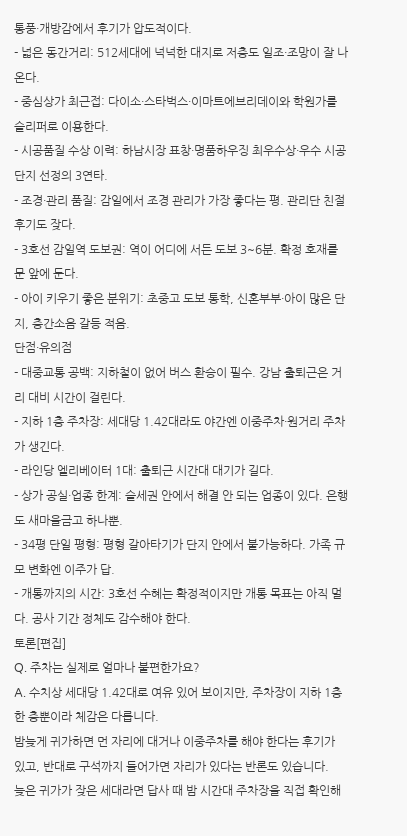통풍·개방감에서 후기가 압도적이다.
- 넓은 동간거리: 512세대에 넉넉한 대지로 저층도 일조·조망이 잘 나온다.
- 중심상가 최근접: 다이소·스타벅스·이마트에브리데이와 학원가를 슬리퍼로 이용한다.
- 시공품질 수상 이력: 하남시장 표창·명품하우징 최우수상·우수 시공 단지 선정의 3연타.
- 조경·관리 품질: 감일에서 조경 관리가 가장 좋다는 평. 관리단 친절 후기도 잦다.
- 3호선 감일역 도보권: 역이 어디에 서든 도보 3~6분. 확정 호재를 문 앞에 둔다.
- 아이 키우기 좋은 분위기: 초중고 도보 통학, 신혼부부·아이 많은 단지, 층간소음 갈등 적음.
단점·유의점
- 대중교통 공백: 지하철이 없어 버스 환승이 필수. 강남 출퇴근은 거리 대비 시간이 걸린다.
- 지하 1층 주차장: 세대당 1.42대라도 야간엔 이중주차·원거리 주차가 생긴다.
- 라인당 엘리베이터 1대: 출퇴근 시간대 대기가 길다.
- 상가 공실·업종 한계: 슬세권 안에서 해결 안 되는 업종이 있다. 은행도 새마을금고 하나뿐.
- 34평 단일 평형: 평형 갈아타기가 단지 안에서 불가능하다. 가족 규모 변화엔 이주가 답.
- 개통까지의 시간: 3호선 수혜는 확정적이지만 개통 목표는 아직 멀다. 공사 기간 정체도 감수해야 한다.
토론[편집]
Q. 주차는 실제로 얼마나 불편한가요?
A. 수치상 세대당 1.42대로 여유 있어 보이지만, 주차장이 지하 1층 한 층뿐이라 체감은 다릅니다.
밤늦게 귀가하면 먼 자리에 대거나 이중주차를 해야 한다는 후기가 있고, 반대로 구석까지 들어가면 자리가 있다는 반론도 있습니다.
늦은 귀가가 잦은 세대라면 답사 때 밤 시간대 주차장을 직접 확인해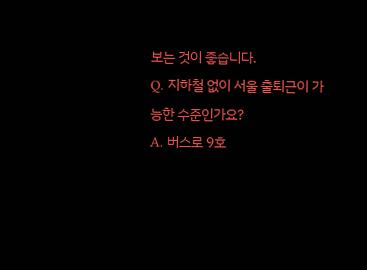보는 것이 좋습니다.
Q. 지하철 없이 서울 출퇴근이 가능한 수준인가요?
A. 버스로 9호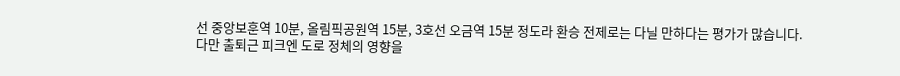선 중앙보훈역 10분, 올림픽공원역 15분, 3호선 오금역 15분 정도라 환승 전제로는 다닐 만하다는 평가가 많습니다.
다만 출퇴근 피크엔 도로 정체의 영향을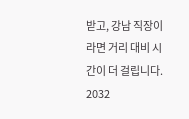받고, 강남 직장이라면 거리 대비 시간이 더 걸립니다.
2032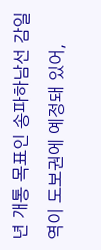년 개통 목표인 송파하남선 감일역이 도보권에 예정돼 있어,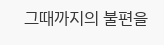그때까지의 불편을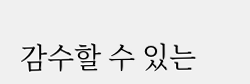감수할 수 있는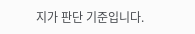지가 판단 기준입니다.